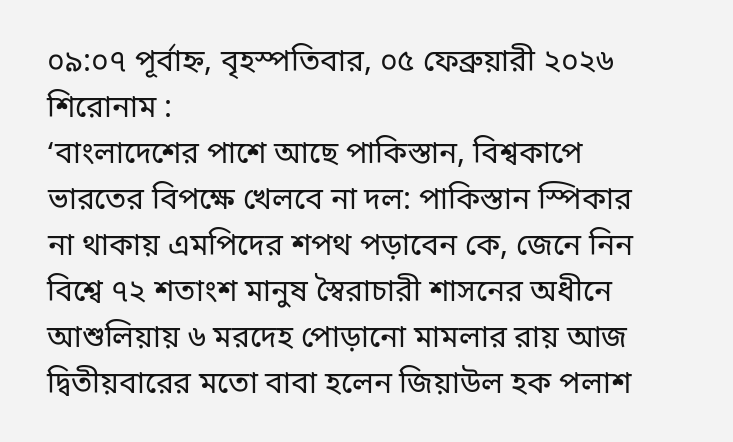০৯:০৭ পূর্বাহ্ন, বৃহস্পতিবার, ০৫ ফেব্রুয়ারী ২০২৬
শিরোনাম :
‘বাংলাদেশের পাশে আছে পাকিস্তান, বিশ্বকাপে ভারতের বিপক্ষে খেলবে না দল: পাকিস্তান স্পিকার না থাকায় এমপিদের শপথ পড়াবেন কে, জেনে নিন বিশ্বে ৭২ শতাংশ মানুষ স্বৈরাচারী শাসনের অধীনে আশুলিয়ায় ৬ মরদেহ পোড়ানো মামলার রায় আজ দ্বিতীয়বারের মতো বাবা হলেন জিয়াউল হক পলাশ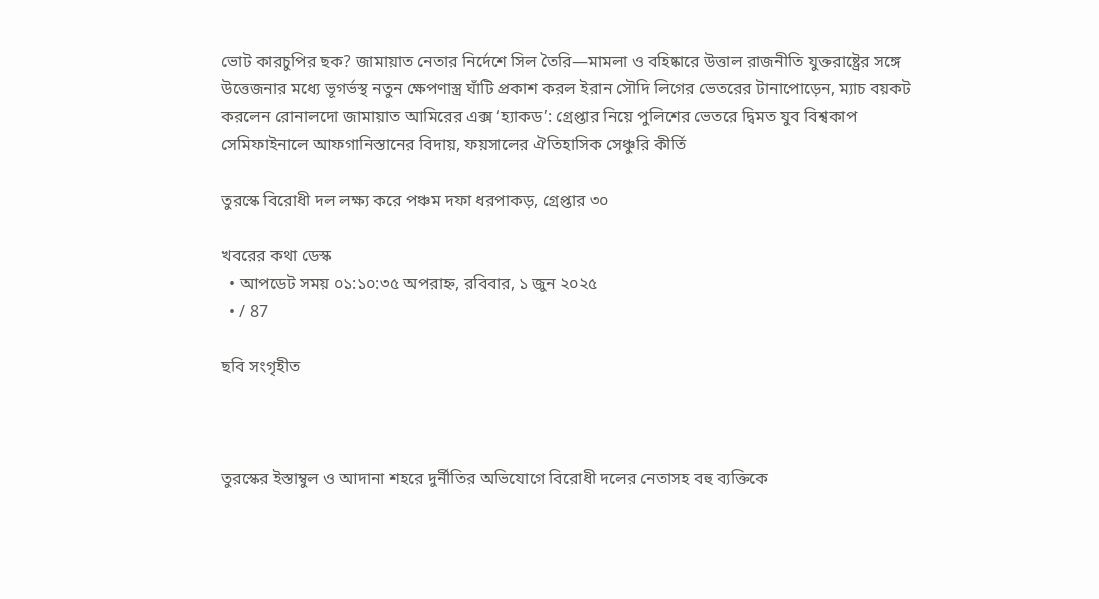ভোট কারচুপির ছক? জামায়াত নেতার নির্দেশে সিল তৈরি—মামলা ও বহিষ্কারে উত্তাল রাজনীতি যুক্তরাষ্ট্রের সঙ্গে উত্তেজনার মধ্যে ভূগর্ভস্থ নতুন ক্ষেপণাস্ত্র ঘাঁটি প্রকাশ করল ইরান সৌদি লিগের ভেতরের টানাপোড়েন, ম্যাচ বয়কট করলেন রোনালদো জামায়াত আমিরের এক্স ‘হ্যাকড’: গ্রেপ্তার নিয়ে পুলিশের ভেতরে দ্বিমত যুব বিশ্বকাপ সেমিফাইনালে আফগানিস্তানের বিদায়, ফয়সালের ঐতিহাসিক সেঞ্চুরি কীর্তি

তুরস্কে বিরোধী দল লক্ষ্য করে পঞ্চম দফা ধরপাকড়, গ্রেপ্তার ৩০

খবরের কথা ডেস্ক
  • আপডেট সময় ০১:১০:৩৫ অপরাহ্ন, রবিবার, ১ জুন ২০২৫
  • / 87

ছবি সংগৃহীত



তুরস্কের ইস্তাম্বুল ও আদানা শহরে দুর্নীতির অভিযোগে বিরোধী দলের নেতাসহ বহু ব্যক্তিকে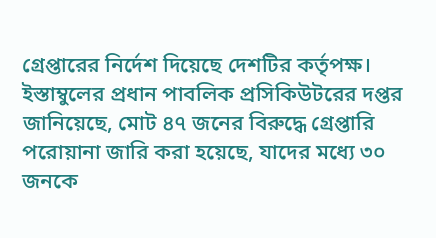গ্রেপ্তারের নির্দেশ দিয়েছে দেশটির কর্তৃপক্ষ। ইস্তাম্বুলের প্রধান পাবলিক প্রসিকিউটরের দপ্তর জানিয়েছে, মোট ৪৭ জনের বিরুদ্ধে গ্রেপ্তারি পরোয়ানা জারি করা হয়েছে, যাদের মধ্যে ৩০ জনকে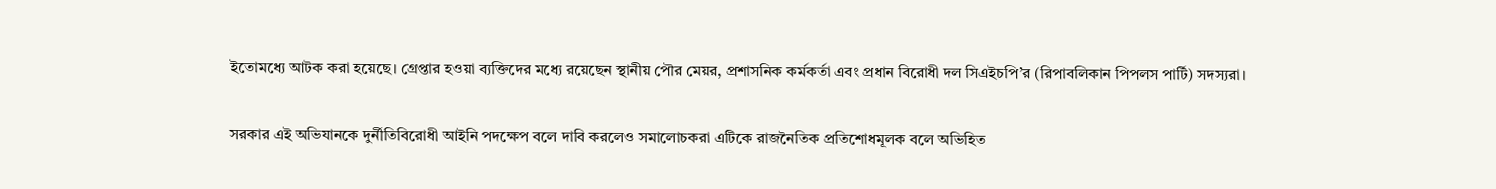ইতোমধ্যে আটক করা হয়েছে। গ্রেপ্তার হওয়া ব্যক্তিদের মধ্যে রয়েছেন স্থানীয় পৌর মেয়র, প্রশাসনিক কর্মকর্তা এবং প্রধান বিরোধী দল সিএইচপি’র (রিপাবলিকান পিপলস পার্টি) সদস্যরা।

সরকার এই অভিযানকে দুর্নীতিবিরোধী আইনি পদক্ষেপ বলে দাবি করলেও সমালোচকরা এটিকে রাজনৈতিক প্রতিশোধমূলক বলে অভিহিত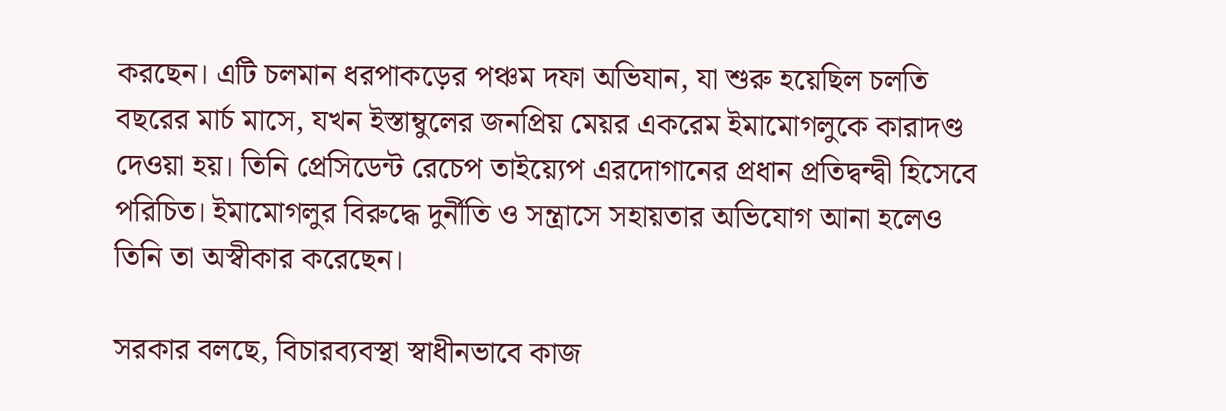করছেন। এটি চলমান ধরপাকড়ের পঞ্চম দফা অভিযান, যা শুরু হয়েছিল চলতি বছরের মার্চ মাসে, যখন ইস্তাম্বুলের জনপ্রিয় মেয়র একরেম ইমামোগলুকে কারাদণ্ড দেওয়া হয়। তিনি প্রেসিডেন্ট রেচেপ তাইয়্যেপ এরদোগানের প্রধান প্রতিদ্বন্দ্বী হিসেবে পরিচিত। ইমামোগলুর বিরুদ্ধে দুর্নীতি ও সন্ত্রাসে সহায়তার অভিযোগ আনা হলেও তিনি তা অস্বীকার করেছেন।

সরকার বলছে, বিচারব্যবস্থা স্বাধীনভাবে কাজ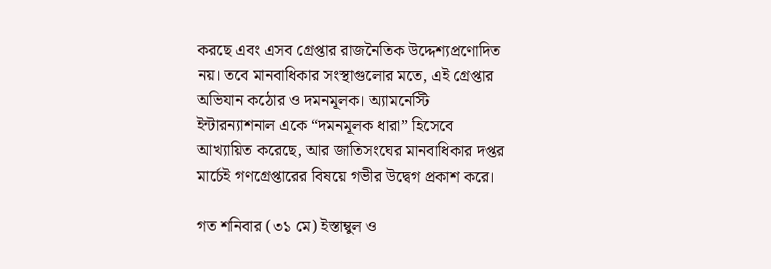করছে এবং এসব গ্রেপ্তার রাজনৈতিক উদ্দেশ্যপ্রণোদিত নয়। তবে মানবাধিকার সংস্থাগুলোর মতে, এই গ্রেপ্তার অভিযান কঠোর ও দমনমূলক। অ্যামনেস্টি ইন্টারন্যাশনাল একে “দমনমূলক ধারা” হিসেবে আখ্যায়িত করেছে, আর জাতিসংঘের মানবাধিকার দপ্তর মার্চেই গণগ্রেপ্তারের বিষয়ে গভীর উদ্বেগ প্রকাশ করে।

গত শনিবার (৩১ মে) ইস্তাম্বুল ও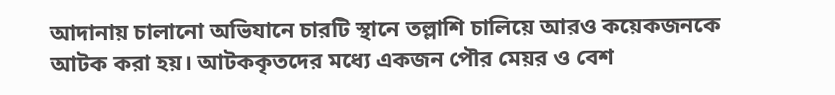আদানায় চালানো অভিযানে চারটি স্থানে তল্লাশি চালিয়ে আরও কয়েকজনকে আটক করা হয়। আটককৃতদের মধ্যে একজন পৌর মেয়র ও বেশ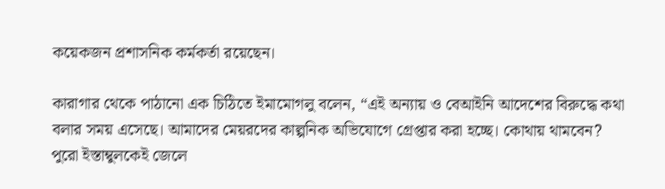কয়েকজন প্রশাসনিক কর্মকর্তা রয়েছেন।

কারাগার থেকে পাঠানো এক চিঠিতে ইমামোগলু বলেন, “এই অন্যায় ও বেআইনি আদেশের বিরুদ্ধে কথা বলার সময় এসেছে। আমাদের মেয়রদের কাল্পনিক অভিযোগে গ্রেপ্তার করা হচ্ছে। কোথায় থামবেন? পুরো ইস্তাম্বুলকেই জেলে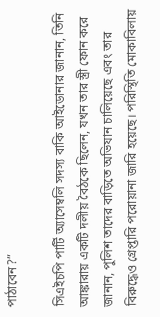পাঠাবেন?”

সিএইচপি পার্টি অ্যাসেম্বলি সদস্য বাকি আইডোনার জানান, তিনি আঙ্কারায় একটি দলীয় বৈঠকে ছিলেন, যখন তার স্ত্রী ফোন করে জানান, পুলিশ তাদের বাড়িতে অভিযান চালিয়েছে এবং তার বিরুদ্ধেও গ্রেপ্তারি পরোয়ানা জারি হয়েছে। পরিস্থিতি মোকাবিলায়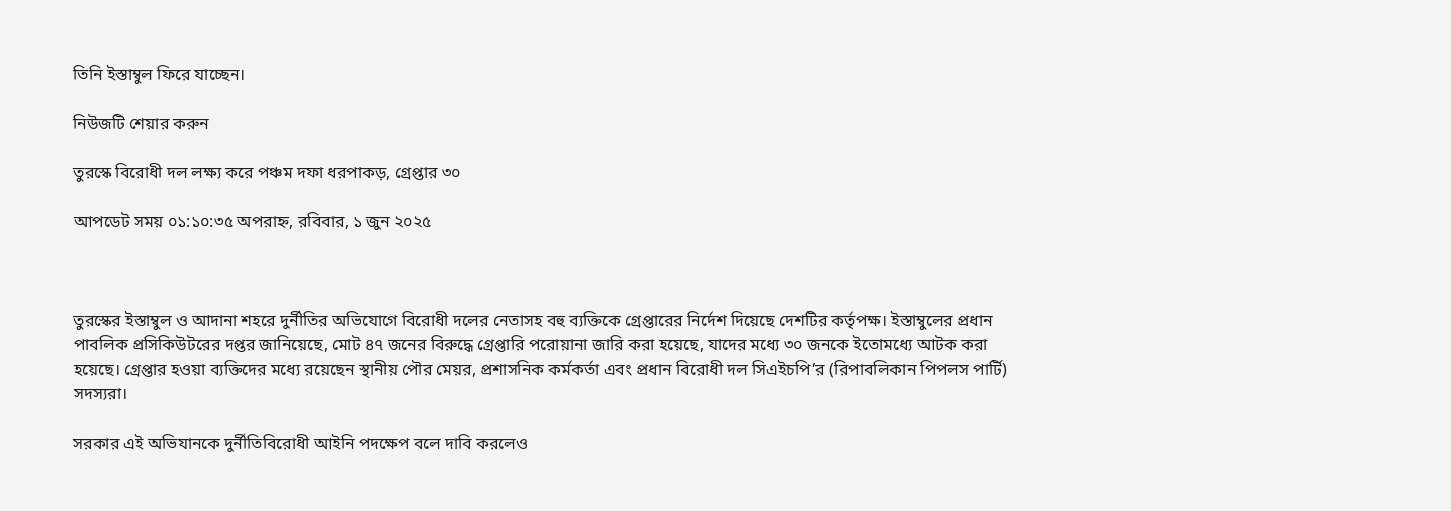তিনি ইস্তাম্বুল ফিরে যাচ্ছেন।

নিউজটি শেয়ার করুন

তুরস্কে বিরোধী দল লক্ষ্য করে পঞ্চম দফা ধরপাকড়, গ্রেপ্তার ৩০

আপডেট সময় ০১:১০:৩৫ অপরাহ্ন, রবিবার, ১ জুন ২০২৫



তুরস্কের ইস্তাম্বুল ও আদানা শহরে দুর্নীতির অভিযোগে বিরোধী দলের নেতাসহ বহু ব্যক্তিকে গ্রেপ্তারের নির্দেশ দিয়েছে দেশটির কর্তৃপক্ষ। ইস্তাম্বুলের প্রধান পাবলিক প্রসিকিউটরের দপ্তর জানিয়েছে, মোট ৪৭ জনের বিরুদ্ধে গ্রেপ্তারি পরোয়ানা জারি করা হয়েছে, যাদের মধ্যে ৩০ জনকে ইতোমধ্যে আটক করা হয়েছে। গ্রেপ্তার হওয়া ব্যক্তিদের মধ্যে রয়েছেন স্থানীয় পৌর মেয়র, প্রশাসনিক কর্মকর্তা এবং প্রধান বিরোধী দল সিএইচপি’র (রিপাবলিকান পিপলস পার্টি) সদস্যরা।

সরকার এই অভিযানকে দুর্নীতিবিরোধী আইনি পদক্ষেপ বলে দাবি করলেও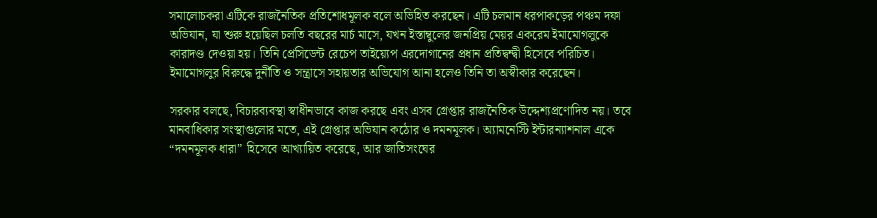সমালোচকরা এটিকে রাজনৈতিক প্রতিশোধমূলক বলে অভিহিত করছেন। এটি চলমান ধরপাকড়ের পঞ্চম দফা অভিযান, যা শুরু হয়েছিল চলতি বছরের মার্চ মাসে, যখন ইস্তাম্বুলের জনপ্রিয় মেয়র একরেম ইমামোগলুকে কারাদণ্ড দেওয়া হয়। তিনি প্রেসিডেন্ট রেচেপ তাইয়্যেপ এরদোগানের প্রধান প্রতিদ্বন্দ্বী হিসেবে পরিচিত। ইমামোগলুর বিরুদ্ধে দুর্নীতি ও সন্ত্রাসে সহায়তার অভিযোগ আনা হলেও তিনি তা অস্বীকার করেছেন।

সরকার বলছে, বিচারব্যবস্থা স্বাধীনভাবে কাজ করছে এবং এসব গ্রেপ্তার রাজনৈতিক উদ্দেশ্যপ্রণোদিত নয়। তবে মানবাধিকার সংস্থাগুলোর মতে, এই গ্রেপ্তার অভিযান কঠোর ও দমনমূলক। অ্যামনেস্টি ইন্টারন্যাশনাল একে “দমনমূলক ধারা” হিসেবে আখ্যায়িত করেছে, আর জাতিসংঘের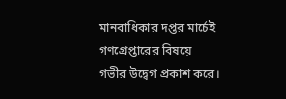মানবাধিকার দপ্তর মার্চেই গণগ্রেপ্তারের বিষয়ে গভীর উদ্বেগ প্রকাশ করে।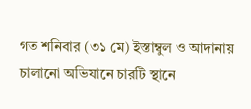গত শনিবার (৩১ মে) ইস্তাম্বুল ও আদানায় চালানো অভিযানে চারটি স্থানে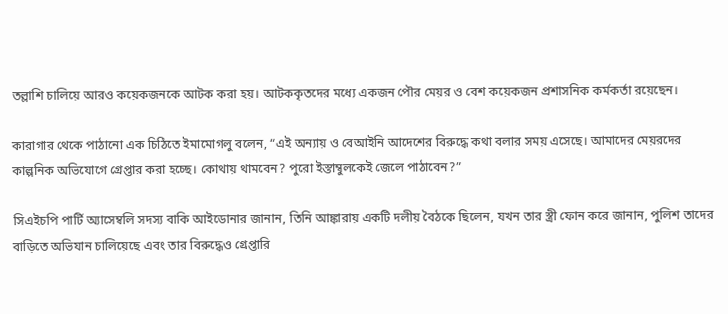তল্লাশি চালিয়ে আরও কয়েকজনকে আটক করা হয়। আটককৃতদের মধ্যে একজন পৌর মেয়র ও বেশ কয়েকজন প্রশাসনিক কর্মকর্তা রয়েছেন।

কারাগার থেকে পাঠানো এক চিঠিতে ইমামোগলু বলেন, “এই অন্যায় ও বেআইনি আদেশের বিরুদ্ধে কথা বলার সময় এসেছে। আমাদের মেয়রদের কাল্পনিক অভিযোগে গ্রেপ্তার করা হচ্ছে। কোথায় থামবেন? পুরো ইস্তাম্বুলকেই জেলে পাঠাবেন?”

সিএইচপি পার্টি অ্যাসেম্বলি সদস্য বাকি আইডোনার জানান, তিনি আঙ্কারায় একটি দলীয় বৈঠকে ছিলেন, যখন তার স্ত্রী ফোন করে জানান, পুলিশ তাদের বাড়িতে অভিযান চালিয়েছে এবং তার বিরুদ্ধেও গ্রেপ্তারি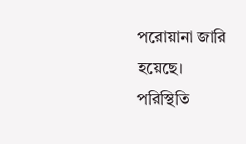পরোয়ানা জারি হয়েছে। পরিস্থিতি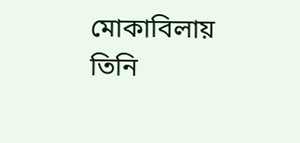মোকাবিলায় তিনি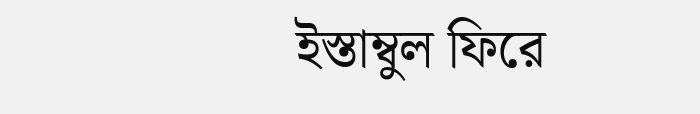ইস্তাম্বুল ফিরে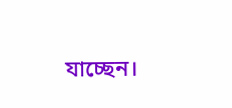যাচ্ছেন।